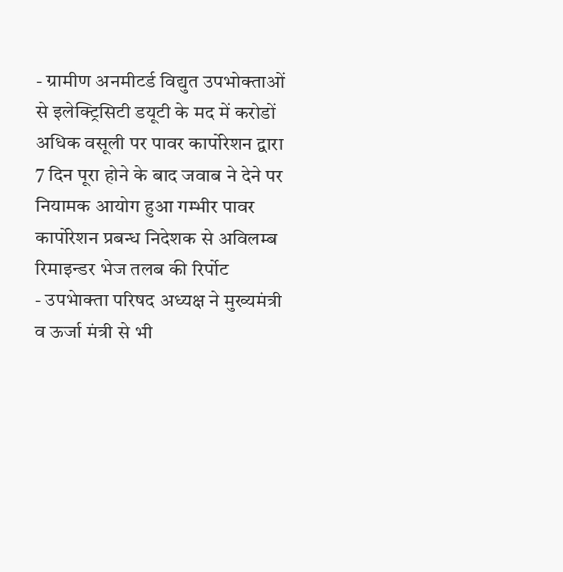- ग्रामीण अनमीटर्ड विद्युत उपभोक्ताओं से इलेक्ट्रिसिटी डयूटी के मद में करोडों अधिक वसूली पर पावर कार्पोरेशन द्वारा 7 दिन पूरा होने के बाद जवाब ने देने पर नियामक आयोग हुआ गम्भीर पावर कार्पोरेशन प्रबन्ध निदेशक से अविलम्ब रिमाइन्डर भेज तलब की रिर्पोट
- उपभेाक्ता परिषद अध्यक्ष ने मुख्यमंत्री व ऊर्जा मंत्री से भी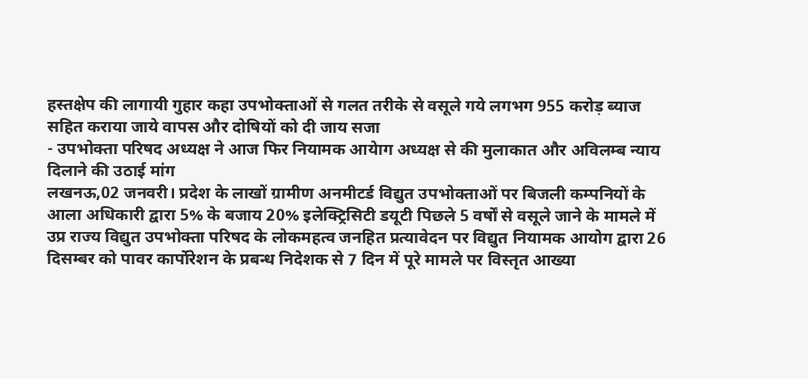हस्तक्षेप की लागायी गुहार कहा उपभोक्ताओं से गलत तरीके से वसूले गये लगभग 955 करोड़ ब्याज सहित कराया जाये वापस और दोषियों को दी जाय सजा
- उपभोक्ता परिषद अध्यक्ष ने आज फिर नियामक आयेाग अध्यक्ष से की मुलाकात और अविलम्ब न्याय दिलाने की उठाई मांग
लखनऊ,02 जनवरी। प्रदेश के लाखों ग्रामीण अनमीटर्ड विद्युत उपभोक्ताओं पर बिजली कम्पनियों के आला अधिकारी द्वारा 5% के बजाय 20% इलेक्ट्रिसिटी डयूटी पिछले 5 वर्षों से वसूले जाने के मामले में उप्र राज्य विद्युत उपभोक्ता परिषद के लोकमहत्व जनहित प्रत्यावेदन पर विद्युत नियामक आयोग द्वारा 26 दिसम्बर को पावर कार्पोरेशन के प्रबन्ध निदेशक से 7 दिन में पूरे मामले पर विस्तृत आख्या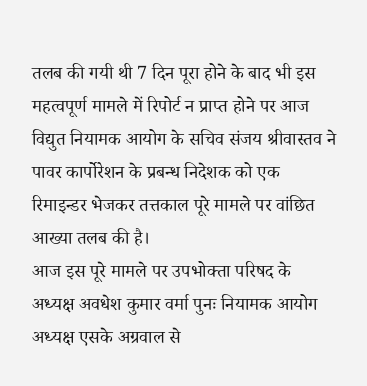तलब की गयी थी 7 दिन पूरा होने के बाद भी इस महत्वपूर्ण मामले में रिपोर्ट न प्राप्त होने पर आज विद्युत नियामक आयोग के सचिव संजय श्रीवास्तव ने पावर कार्पोरेशन के प्रबन्ध निदेशक को एक रिमाइन्डर भेजकर तत्तकाल पूरे मामले पर वांछित आख्या तलब की है।
आज इस पूरे मामले पर उपभोक्ता परिषद के अध्यक्ष अवधेश कुमार वर्मा पुनः नियामक आयोग अध्यक्ष एसके अग्रवाल से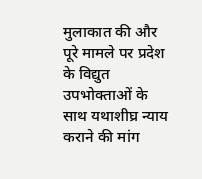मुलाकात की और पूरे मामले पर प्रदेश के विद्युत उपभोक्ताओं के साथ यथाशीघ्र न्याय कराने की मांग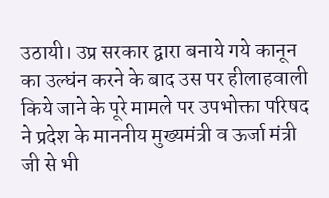उठायी। उप्र सरकार द्वारा बनाये गये कानून का उल्घंन करने के बाद उस पर हीलाहवाली किये जाने के पूरे मामले पर उपभोक्ता परिषद ने प्रदेश के माननीय मुख्यमंत्री व ऊर्जा मंत्री जी से भी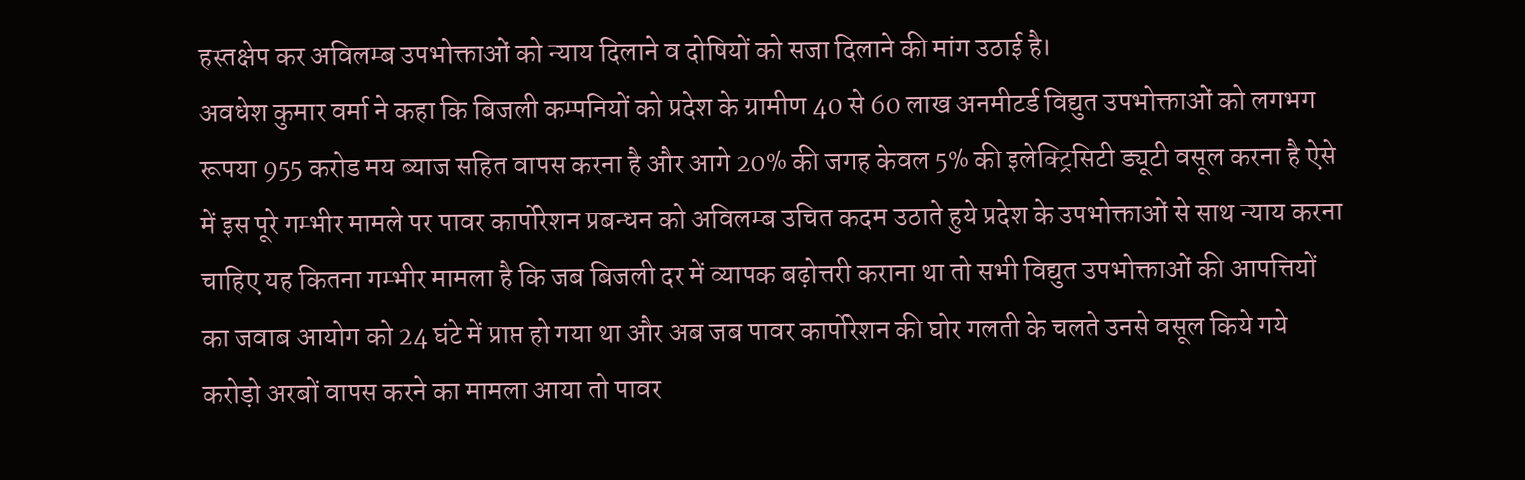हस्तक्षेप कर अविलम्ब उपभोक्ताओं को न्याय दिलाने व दोषियों को सजा दिलाने की मांग उठाई है।
अवधेश कुमार वर्मा ने कहा कि बिजली कम्पनियों को प्रदेश के ग्रामीण 40 से 60 लाख अनमीटर्ड विद्युत उपभोक्ताओं को लगभग रूपया 955 करोड मय ब्याज सहित वापस करना है और आगे 20% की जगह केवल 5% की इलेक्ट्रिसिटी ड्यूटी वसूल करना है ऐसे में इस पूरे गम्भीर मामले पर पावर कार्पोरेशन प्रबन्धन को अविलम्ब उचित कदम उठाते हुये प्रदेश के उपभोक्ताओं से साथ न्याय करना चाहिए यह कितना गम्भीर मामला है कि जब बिजली दर में व्यापक बढ़ोत्तरी कराना था तो सभी विद्युत उपभोक्ताओं की आपत्तियों का जवाब आयोग को 24 घंटे में प्राप्त हो गया था और अब जब पावर कार्पोरेशन की घोर गलती के चलते उनसे वसूल किये गये करोड़ो अरबों वापस करने का मामला आया तो पावर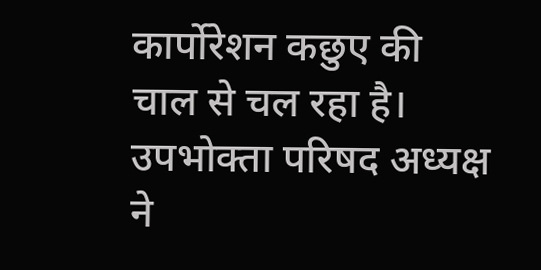कार्पोरेशन कछुए की चाल से चल रहा है।
उपभोक्ता परिषद अध्यक्ष ने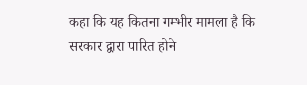कहा कि यह कितना गम्भीर मामला है कि सरकार द्वारा पारित होने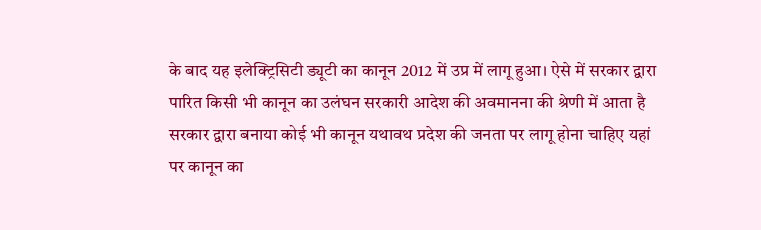के बाद यह इलेक्ट्रिसिटी ड्यूटी का कानून 2012 में उप्र में लागू हुआ। ऐसे में सरकार द्वारा पारित किसी भी कानून का उलंघन सरकारी आदेश की अवमानना की श्रेणी में आता है सरकार द्वारा बनाया कोई भी कानून यथावथ प्रदेश की जनता पर लागू होना चाहिए यहां पर कानून का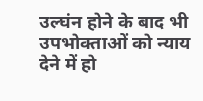उल्घंन होने के बाद भी उपभोक्ताओं को न्याय देने में हो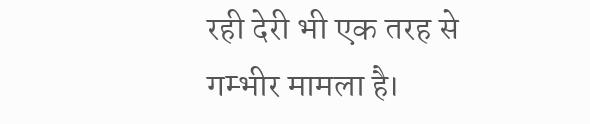रही देरी भी एक तरह से गम्भीर मामला है।